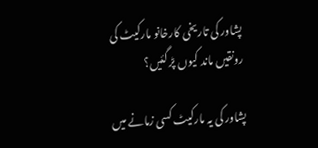پشاور کی تاریخی کارخانو مارکیٹ کی رونقیں ماند کیوں پڑ گئیں؟

پشاور کی یہ مارکیٹ کسی زمانے میں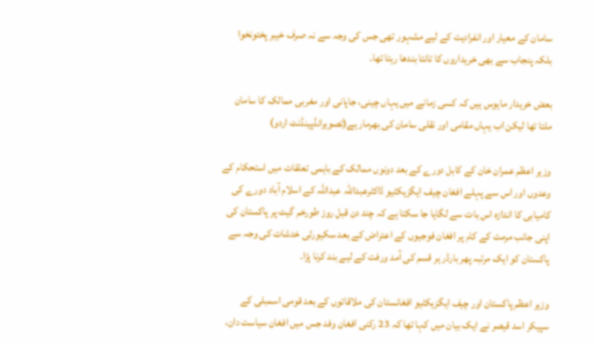سامان کے معیار اور انفرادیت کے لیے مشہور تھی جس کی وجہ سے نہ صرف خیبر پختونخوا بلکہ پنجاب سے بھی خریداروں کا تانتا بندھا رہتا تھا۔

بعض خریدار مایوس ہیں کہ کسی زمانے میں یہاں چینی، جاپانی اور مغربی ممالک کا سامان ملتا تھا لیکن اب یہاں مقامی اور نقلی سامان کی بھرمار ہے(تصویرانڈپینڈنٹ اردو)

وزیر اعظم عمران خان کے کابل دورے کے بعد دونوں ممالک کے باہمی تعلقات میں استحکام کے وعدوں اور اس سے پہلے افغان چیف ایگزیکٹیو ڈاکٹرعبداللہ عبداللہ کے اسلام آباد دورے کی کامیابی کا اندازہ اس بات سے لگایا جا سکتا ہے کہ چند دن قبل روز طورخم گیٹ پر پاکستان کی اپنی جانب مرمت کے کام پر افغان فوجیوں کے اعتراض کے بعد سکیورٹی خدشات کی وجہ سے پاکستان کو ایک مرتبہ پھر بارڈر ہر قسم کی آمد ورفت کے لیے بند کرنا پڑا۔

وزیر اعظم پاکستان اور چیف ایگزیکٹیو افغانستان کی ملاقاتوں کے بعد قومی اسمبلی کے سپیکر اسد قیصر نے ایک بیان میں کہا تھا کہ 23 رکنی افغان وفد جس میں افغان سیاست دان،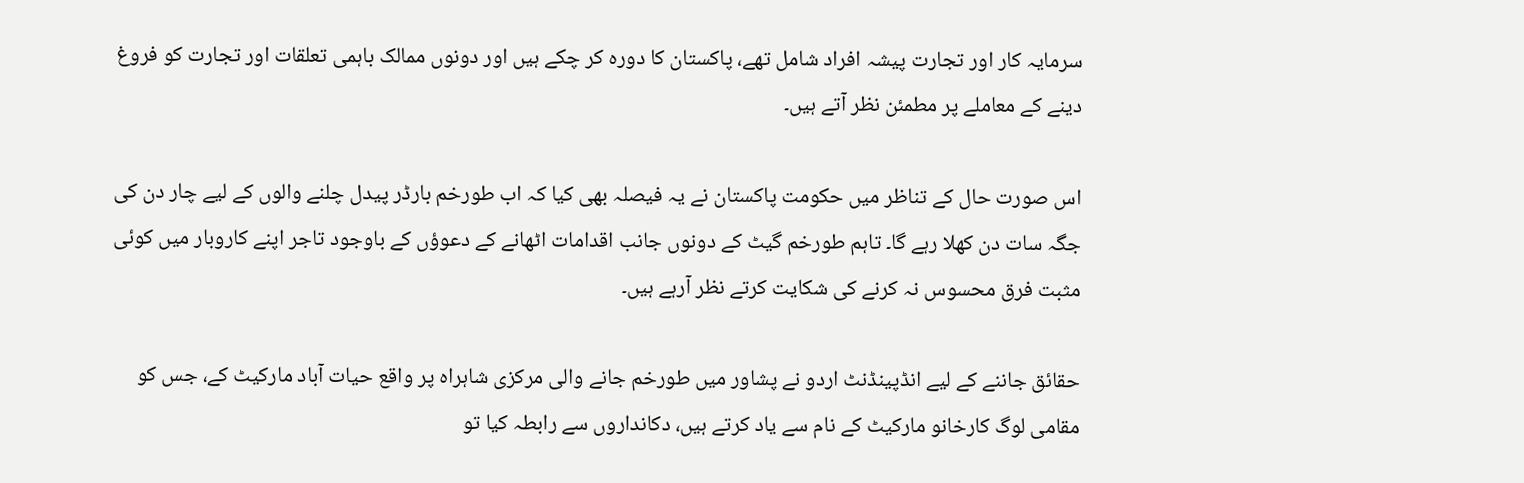سرمایہ کار اور تجارت پیشہ افراد شامل تھے، پاکستان کا دورہ کر چکے ہیں اور دونوں ممالک باہمی تعلقات اور تجارت کو فروغ دینے کے معاملے پر مطمئن نظر آتے ہیں۔

اس صورت حال کے تناظر میں حکومت پاکستان نے یہ فیصلہ بھی کیا کہ اب طورخم بارڈر پیدل چلنے والوں کے لیے چار دن کی جگہ سات دن کھلا رہے گا۔ تاہم طورخم گیٹ کے دونوں جانب اقدامات اٹھانے کے دعوؤں کے باوجود تاجر اپنے کاروبار میں کوئی مثبت فرق محسوس نہ کرنے کی شکایت کرتے نظر آرہے ہیں۔

حقائق جاننے کے لیے انڈپینڈنٹ اردو نے پشاور میں طورخم جانے والی مرکزی شاہراہ پر واقع حیات آباد مارکیٹ کے، جس کو مقامی لوگ کارخانو مارکیٹ کے نام سے یاد کرتے ہیں، دکانداروں سے رابطہ کیا تو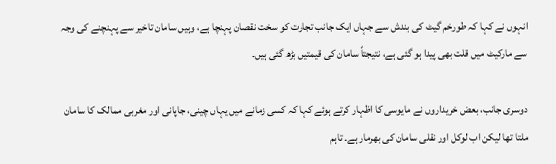انہوں نے کہا کہ طورخم گیٹ کی بندش سے جہاں ایک جانب تجارت کو سخت نقصان پہنچا ہے، وہیں سامان تاخیر سے پہنچنے کی وجہ سے مارکیٹ میں قلت بھی پیدا ہو گئی ہے، نتیجتاً سامان کی قیمتیں بڑھ گئی ہیں۔

دوسری جانب، بعض خریداروں نے مایوسی کا اظہار کرتے ہوئے کہا کہ کسی زمانے میں یہاں چینی، جاپانی اور مغربی ممالک کا سامان ملتا تھا لیکن اب لوکل اور نقلی سامان کی بھرمار ہے۔ تاہم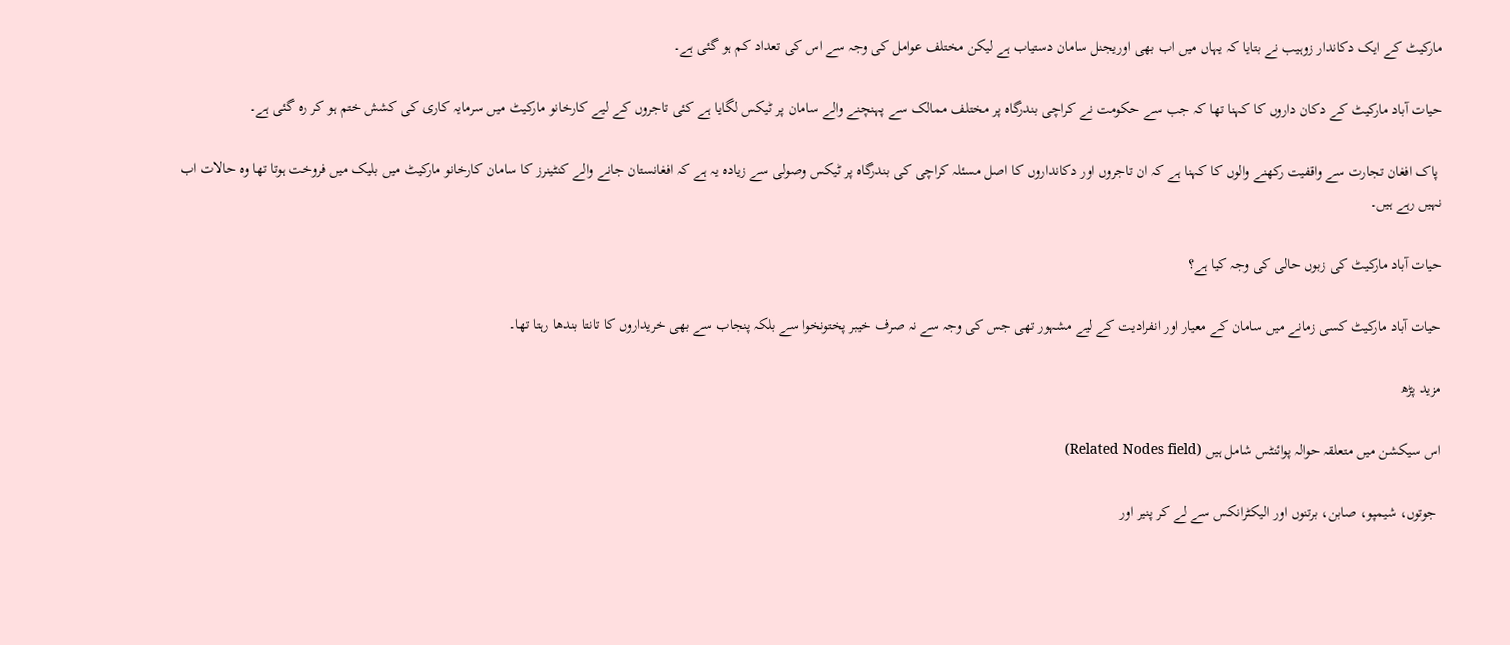مارکیٹ کے ایک دکاندار زوہیب نے بتایا کہ یہاں میں اب بھی اوریجنل سامان دستیاب ہے لیکن مختلف عوامل کی وجہ سے اس کی تعداد کم ہو گئی ہے۔

حیات آباد مارکیٹ کے دکان داروں کا کہنا تھا کہ جب سے حکومت نے کراچی بندرگاہ پر مختلف ممالک سے پہنچنے والے سامان پر ٹیکس لگایا ہے کئی تاجروں کے لیے کارخانو مارکیٹ میں سرمایہ کاری کی کشش ختم ہو کر رہ گئی ہے۔

 پاک افغان تجارت سے واقفیت رکھنے والوں کا کہنا ہے کہ ان تاجروں اور دکانداروں کا اصل مسئلہ کراچی کی بندرگاہ پر ٹیکس وصولی سے زیادہ یہ ہے کہ افغانستان جانے والے کنٹینرز کا سامان کارخانو مارکیٹ میں بلیک میں فروخت ہوتا تھا وہ حالات اب نہیں رہے ہیں۔

حیات آباد مارکیٹ کی زبوں حالی کی وجہ کیا ہے؟

حیات آباد مارکیٹ کسی زمانے میں سامان کے معیار اور انفرادیت کے لیے مشہور تھی جس کی وجہ سے نہ صرف خیبر پختونخوا سے بلکہ پنجاب سے بھی خریداروں کا تانتا بندھا رہتا تھا۔

مزید پڑھ

اس سیکشن میں متعلقہ حوالہ پوائنٹس شامل ہیں (Related Nodes field)

 جوتوں، شیمپو، صابن، برتنوں اور الیکٹرانکس سے لے کر پنیر اور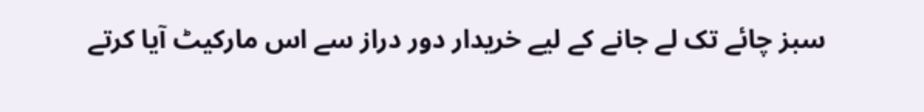سبز چائے تک لے جانے کے لیے خریدار دور دراز سے اس مارکیٹ آیا کرتے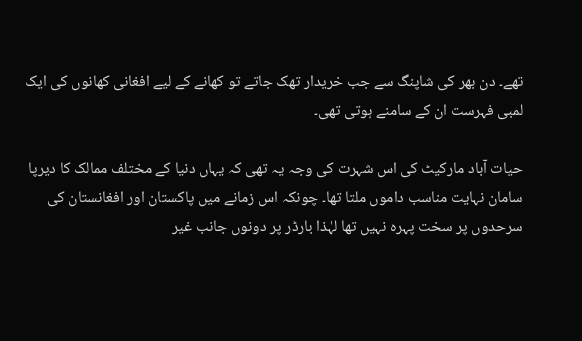تھے۔ دن بھر کی شاپنگ سے جب خریدار تھک جاتے تو کھانے کے لیے افغانی کھانوں کی ایک لمبی فہرست ان کے سامنے ہوتی تھی۔

حیات آباد مارکیٹ کی اس شہرت کی وجہ یہ تھی کہ یہاں دنیا کے مختلف ممالک کا دیرپا سامان نہایت مناسب داموں ملتا تھا۔ چونکہ اس زمانے میں پاکستان اور افغانستان کی سرحدوں پر سخت پہرہ نہیں تھا لہٰذا بارڈر پر دونوں جانب غیر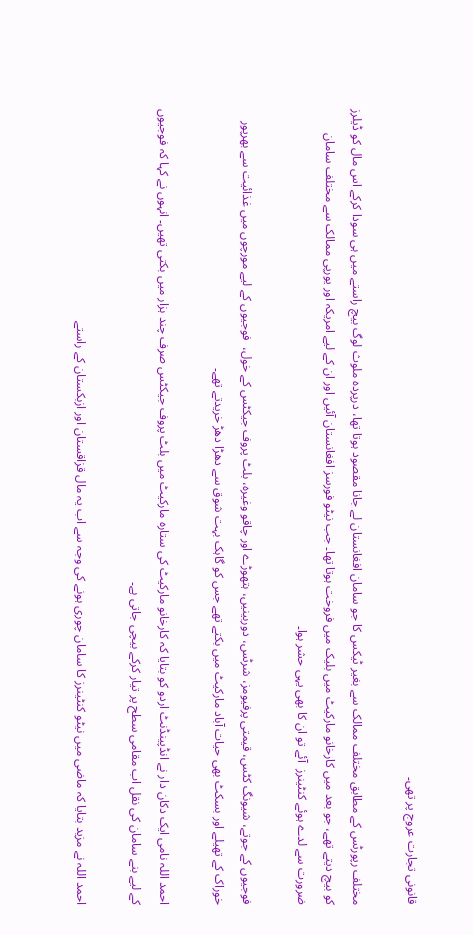قانونی تجارت عروج پر تھی۔

مختلف رپورٹس کے مطابق مختلف ممالک سے بغیر ٹیکس کا جو سامان افغانستان لے جانا مقصود ہوتا تھا، درپردہ ملوث لوگ بیچ راستے میں ہی سودا کرکے اس مال کو ڈیلرز کو بیچ دیتے تھے، جو بعد میں کارخانو مارکیٹ میں بلیک میں فروخت ہوتا تھا۔ جب نیٹو فورسز افغانستان آئیں اور ان کے لیے امریکہ اور یورپی ممالک سے مختلف سامان ضرورت سے لدے ہوئے کنٹینرز  آئے تو ان کا بھی یہی حشر ہوا۔

فوجیوں کے جوتے، شیونگ کٹس، قیمتی پرفیومز، شرٹس، دوربینیں، ہتھوڑے اور چاقو وغیرہ، بلٹ پروف جیکٹس کے خول،  فوجیوں کے لیے مورچوں میں غذائیت سے بھرپور خوراک کے تھیلے اور بسکٹ بھی حیات آباد مارکیٹ میں بکتے تھے جس کو گاہک بہت شوق سے دھڑا دھڑ خریدتے تھے۔

احمد اللہ نامی ایک دکان دار نے انڈپینڈنٹ اردو کو بتایا کہ کارخانو مارکیٹ کی ستارہ مارکیٹ میں بلٹ پروف جیکٹس صرف چند ہزار میں بکتی تھیں۔ انہوں نے کہا کہ فوجیوں کے لیے بنے سامان کی نقل اب مقامی سطح پر تیار کرکے بیچی جاتی ہے۔

احمد اللہ نے مزید بتایا کہ ماضی میں نیٹو کنٹینرز کا سامان چوری ہونے کی وجہ سے اب یہ مال قزاقستان اور ازبکستان کے راستے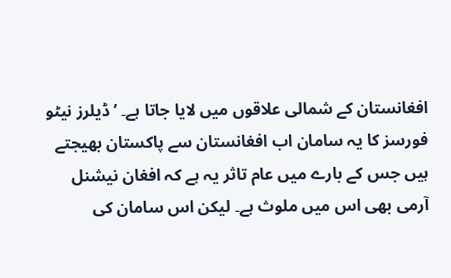افغانستان کے شمالی علاقوں میں لایا جاتا ہے۔ ’ڈیلرز نیٹو فورسز کا یہ سامان اب افغانستان سے پاکستان بھیجتے ہیں جس کے بارے میں عام تاثر یہ ہے کہ افغان نیشنل آرمی بھی اس میں ملوث ہے۔ لیکن اس سامان کی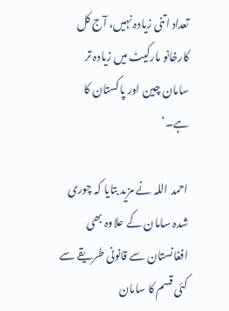تعداد اتنی زیادہ نہیں، آج کل کارخانو مارکیٹ میں زیادہ تر سامان چین اور پاکستان کا ہے۔‘

احمد اللہ نے مزید بتایا کہ چوری شدہ سامان کے علاوہ بھی افغانستان سے قانونی طریقے سے کئی قسم کا سامان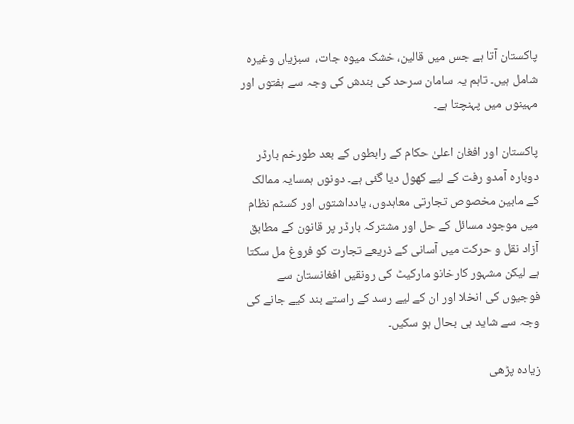پاکستان آتا ہے جس میں قالین، خشک میوہ جات،  سبزیاں وغیرہ شامل ہیں۔ تاہم یہ سامان سرحد کی بندش کی وجہ سے ہفتوں اور مہینوں میں پہنچتا ہے۔

پاکستان اور افغان اعلیٰ حکام کے رابطوں کے بعد طورخم بارڈر دوبارہ آمدو رفت کے لیے کھول دیا گئی ہے۔ دونوں ہمسایہ ممالک کے مابین مخصوص تجارتی معاہدوں، یادداشتوں اور کسٹم نظام میں موجود مسائل کے حل اور مشترکہ بارڈر پر قانون کے مطابق آزاد نقل و حرکت میں آسانی کے ذریعے تجارت کو فروغ مل سکتا ہے لیکن مشہور کارخانو مارکیٹ کی رونقیں افغانستان سے فوجیوں کی انخلا اور ان کے لیے رسد کے راستے بند کیے جانے کی وجہ سے شاید ہی بحال ہو سکیں۔

زیادہ پڑھی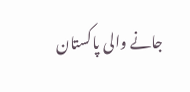جانے والی پاکستان